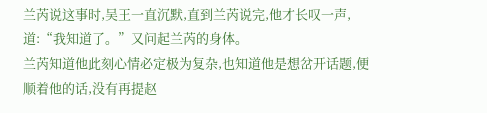兰芮说这事时,吴王一直沉默,直到兰芮说完,他才长叹一声,道:“我知道了。”又问起兰芮的身体。
兰芮知道他此刻心情必定极为复杂,也知道他是想岔开话题,便顺着他的话,没有再提赵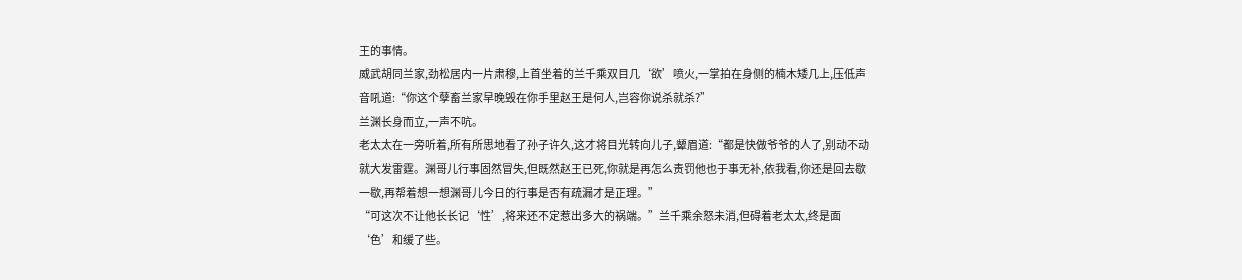王的事情。
威武胡同兰家,劲松居内一片肃穆,上首坐着的兰千乘双目几‘欲’喷火,一掌拍在身侧的楠木矮几上,压低声音吼道:“你这个孽畜兰家早晚毁在你手里赵王是何人,岂容你说杀就杀?”
兰渊长身而立,一声不吭。
老太太在一旁听着,所有所思地看了孙子许久,这才将目光转向儿子,颦眉道:“都是快做爷爷的人了,别动不动就大发雷霆。渊哥儿行事固然冒失,但既然赵王已死,你就是再怎么责罚他也于事无补,依我看,你还是回去歇一歇,再帮着想一想渊哥儿今日的行事是否有疏漏才是正理。”
“可这次不让他长长记‘性’,将来还不定惹出多大的祸端。”兰千乘余怒未消,但碍着老太太,终是面‘色’和缓了些。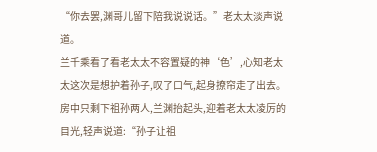“你去罢,渊哥儿留下陪我说说话。”老太太淡声说道。
兰千乘看了看老太太不容置疑的神‘色’,心知老太太这次是想护着孙子,叹了口气,起身撩帘走了出去。
房中只剩下祖孙两人,兰渊抬起头,迎着老太太凌厉的目光,轻声说道:“孙子让祖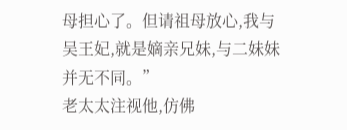母担心了。但请祖母放心,我与吴王妃,就是嫡亲兄妹,与二妹妹并无不同。”
老太太注视他,仿佛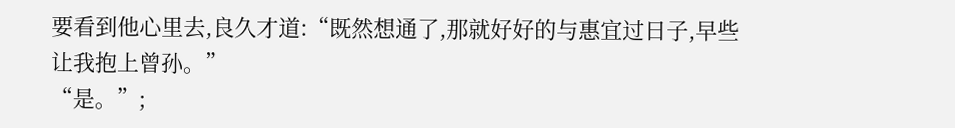要看到他心里去,良久才道:“既然想通了,那就好好的与惠宜过日子,早些让我抱上曾孙。”
“是。”;